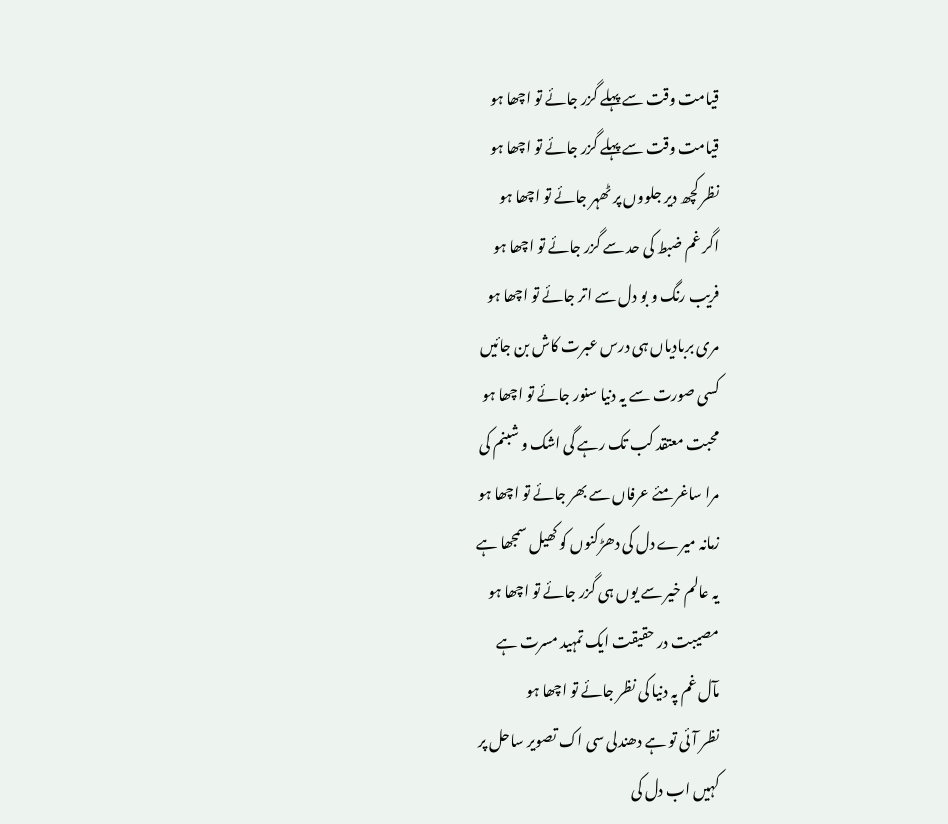قیامت وقت سے پہلے گزر جائے تو اچھا ہو
قیامت وقت سے پہلے گزر جائے تو اچھا ہو
نظر کچھ دیر جلووں پر ٹھہر جائے تو اچھا ہو
اگر غم ضبط کی حد سے گزر جائے تو اچھا ہو
فریب رنگ و بو دل سے اتر جائے تو اچھا ہو
مری بربادیاں ہی درس عبرت کاش بن جائیں
کسی صورت سے یہ دنیا سنور جائے تو اچھا ہو
محبت معتقد کب تک رہے گی اشک و شبنم کی
مرا ساغر مئے عرفاں سے بھر جائے تو اچھا ہو
زمانہ میرے دل کی دھڑکنوں کو کھیل سمجھا ہے
یہ عالم خیر سے یوں ہی گزر جائے تو اچھا ہو
مصیبت در حقیقت ایک تمہید مسرت ہے
مآل غم پہ دنیا کی نظر جائے تو اچھا ہو
نظر آئی تو ہے دھندلی سی اک تصویر ساحل پر
کہیں اب دل کی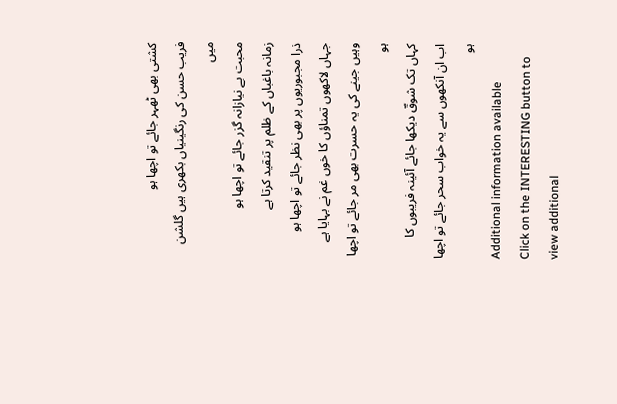کشتی بھی ٹھہر جائے تو اچھا ہو
فریب حسن کی رنگینیاں بکھری ہیں گلشن میں
محبت بے نیازانہ گزر جائے تو اچھا ہو
زمانہ باغباں کے ظلم پر تنقید کرتا ہے
ذرا مجبوریوں پر بھی نظر جائے تو اچھا ہو
جہاں لاکھوں تمناؤں کا خوں غم نے بہایا ہے
وہیں جینے کی یہ حسرت بھی مر جائے تو اچھا ہو
کہاں تک شوقؔ دیکھا جائے آئینہ فریبوں کا
اب ان آنکھوں سے یہ خواب سحر جائے تو اچھا ہو
Additional information available
Click on the INTERESTING button to view additional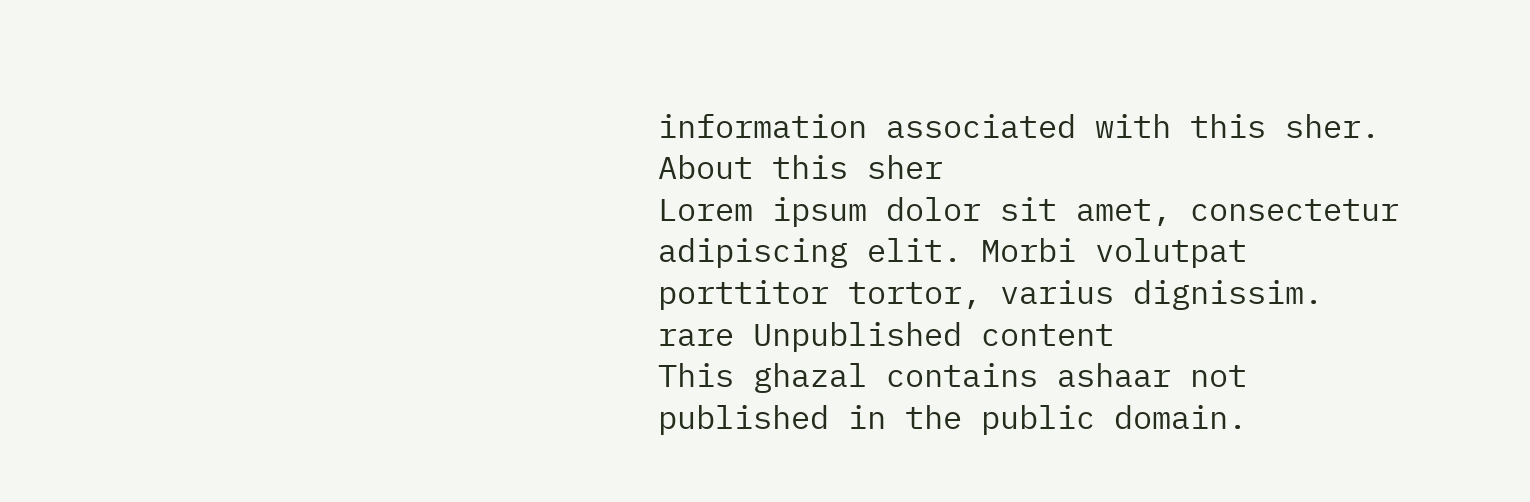information associated with this sher.
About this sher
Lorem ipsum dolor sit amet, consectetur adipiscing elit. Morbi volutpat porttitor tortor, varius dignissim.
rare Unpublished content
This ghazal contains ashaar not published in the public domain.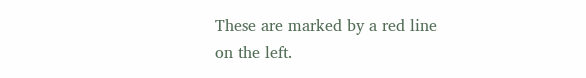These are marked by a red line on the left.